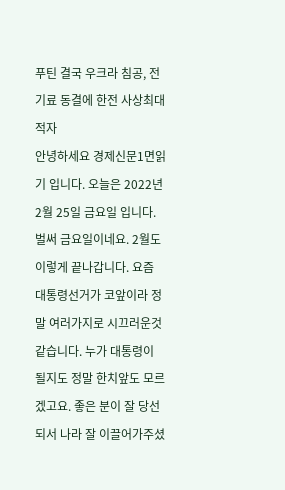푸틴 결국 우크라 침공, 전기료 동결에 한전 사상최대 적자
안녕하세요 경제신문1면읽기 입니다. 오늘은 2022년 2월 25일 금요일 입니다. 벌써 금요일이네요. 2월도 이렇게 끝나갑니다. 요즘 대통령선거가 코앞이라 정말 여러가지로 시끄러운것 같습니다. 누가 대통령이 될지도 정말 한치앞도 모르겠고요. 좋은 분이 잘 당선되서 나라 잘 이끌어가주셨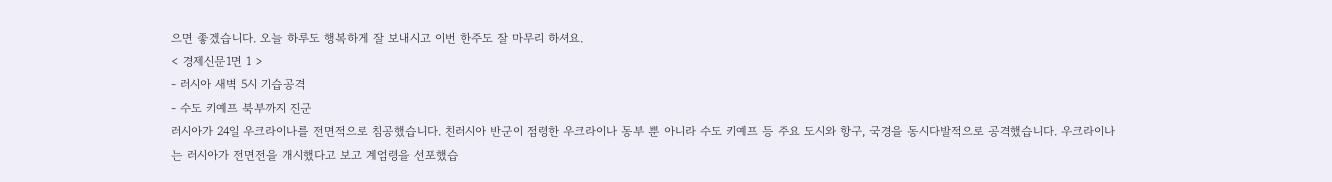으면 좋겠습니다. 오늘 하루도 행복하게 잘 보내시고 이번 한주도 잘 마무리 하셔요.
< 경제신문1면 1 >
- 러시아 새벽 5시 기습공격
- 수도 키예프 북부까지 진군
러시아가 24일 우크라이나를 전면적으로 침공했습니다. 친러시아 반군이 점령한 우크라이나 동부 뿐 아니라 수도 키예프 등 주요 도시와 항구, 국경을 동시다발적으로 공격했습니다. 우크라이나는 러시아가 전면전을 개시했다고 보고 계엄령을 선포했습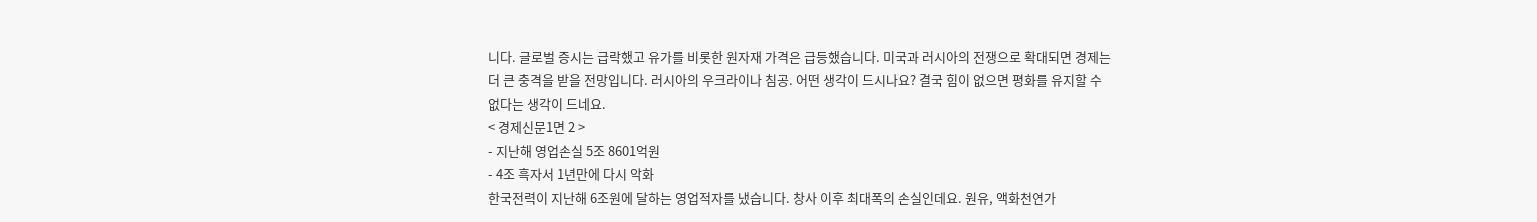니다. 글로벌 증시는 급락했고 유가를 비롯한 원자재 가격은 급등했습니다. 미국과 러시아의 전쟁으로 확대되면 경제는 더 큰 충격을 받을 전망입니다. 러시아의 우크라이나 침공. 어떤 생각이 드시나요? 결국 힘이 없으면 평화를 유지할 수 없다는 생각이 드네요.
< 경제신문1면 2 >
- 지난해 영업손실 5조 8601억원
- 4조 흑자서 1년만에 다시 악화
한국전력이 지난해 6조원에 달하는 영업적자를 냈습니다. 창사 이후 최대폭의 손실인데요. 원유, 액화천연가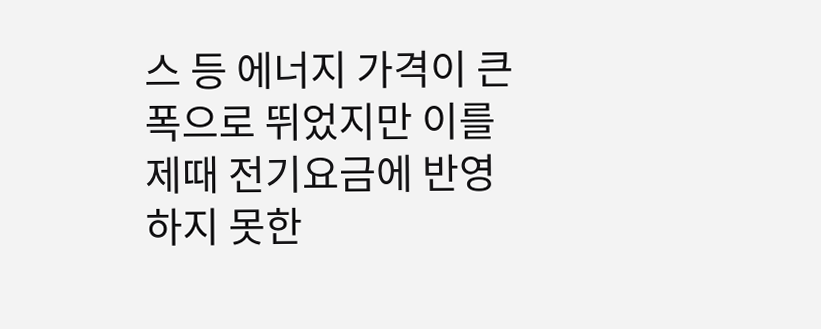스 등 에너지 가격이 큰폭으로 뛰었지만 이를 제때 전기요금에 반영하지 못한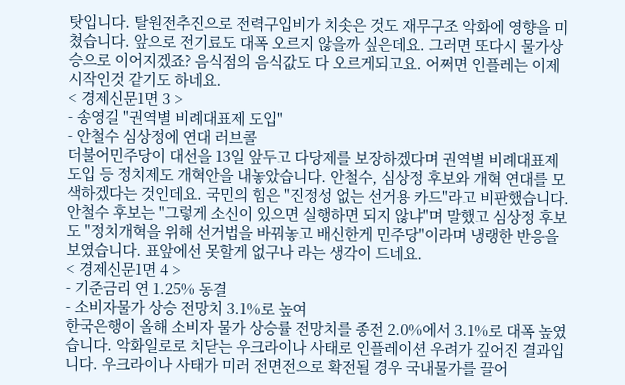탓입니다. 탈원전추진으로 전력구입비가 치솟은 것도 재무구조 악화에 영향을 미쳤습니다. 앞으로 전기료도 대폭 오르지 않을까 싶은데요. 그러면 또다시 물가상승으로 이어지겠죠? 음식점의 음식값도 다 오르게되고요. 어쩌면 인플레는 이제 시작인것 같기도 하네요.
< 경제신문1면 3 >
- 송영길 "권역별 비례대표제 도입"
- 안철수 심상정에 연대 러브콜
더불어민주당이 대선을 13일 앞두고 다당제를 보장하겠다며 권역별 비례대표제 도입 등 정치제도 개혁안을 내놓았습니다. 안철수, 심상정 후보와 개혁 연대를 모색하겠다는 것인데요. 국민의 힘은 "진정성 없는 선거용 카드"라고 비판했습니다. 안철수 후보는 "그렇게 소신이 있으면 실행하면 되지 않냐"며 말했고 심상정 후보도 "정치개혁을 위해 선거법을 바꿔놓고 배신한게 민주당"이라며 냉랭한 반응을 보였습니다. 표앞에선 못할게 없구나 라는 생각이 드네요.
< 경제신문1면 4 >
- 기준금리 연 1.25% 동결
- 소비자물가 상승 전망치 3.1%로 높여
한국은행이 올해 소비자 물가 상승률 전망치를 종전 2.0%에서 3.1%로 대폭 높였습니다. 악화일로로 치닫는 우크라이나 사태로 인플레이션 우려가 깊어진 결과입니다. 우크라이나 사태가 미러 전면전으로 확전될 경우 국내물가를 끌어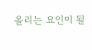올리는 요인이 될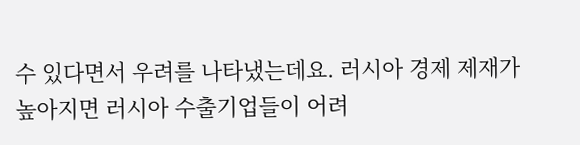수 있다면서 우려를 나타냈는데요. 러시아 경제 제재가 높아지면 러시아 수출기업들이 어려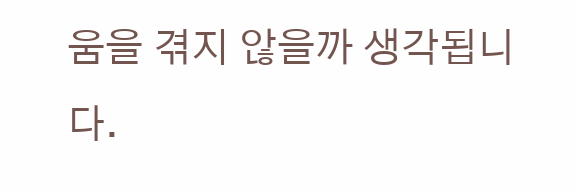움을 겪지 않을까 생각됩니다.